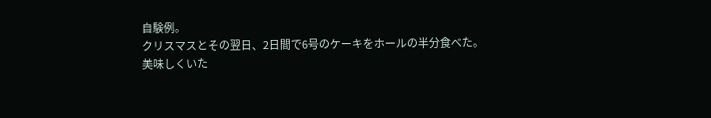自験例。
クリスマスとその翌日、2日間で6号のケーキをホールの半分食べた。
美味しくいた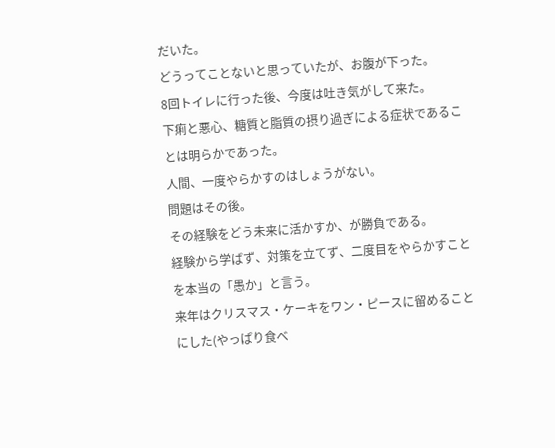だいた。
どうってことないと思っていたが、お腹が下った。
8回トイレに行った後、今度は吐き気がして来た。
下痢と悪心、糖質と脂質の摂り過ぎによる症状であることは明らかであった。
人間、一度やらかすのはしょうがない。
問題はその後。
その経験をどう未来に活かすか、が勝負である。
経験から学ばず、対策を立てず、二度目をやらかすことを本当の「愚か」と言う。
来年はクリスマス・ケーキをワン・ピースに留めることにした(やっぱり食べ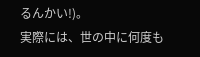るんかい!)。
実際には、世の中に何度も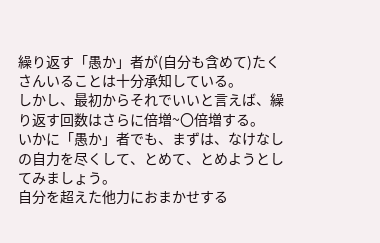繰り返す「愚か」者が(自分も含めて)たくさんいることは十分承知している。
しかし、最初からそれでいいと言えば、繰り返す回数はさらに倍増~〇倍増する。
いかに「愚か」者でも、まずは、なけなしの自力を尽くして、とめて、とめようとしてみましょう。
自分を超えた他力におまかせする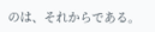のは、それからである。